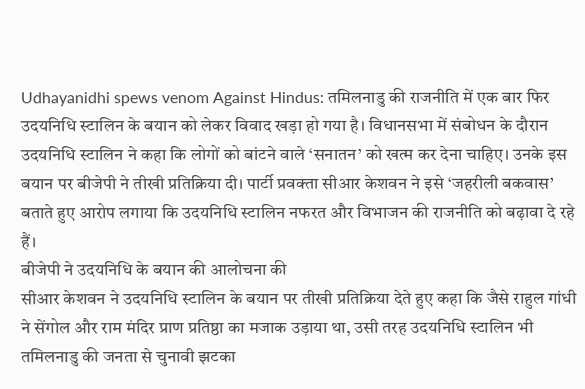Udhayanidhi spews venom Against Hindus: तमिलनाडु की राजनीति में एक बार फिर उदयनिधि स्टालिन के बयान को लेकर विवाद खड़ा हो गया है। विधानसभा में संबोधन के दौरान उदयनिधि स्टालिन ने कहा कि लोगों को बांटने वाले ‘सनातन’ को खत्म कर देना चाहिए। उनके इस बयान पर बीजेपी ने तीखी प्रतिक्रिया दी। पार्टी प्रवक्ता सीआर केशवन ने इसे ‘जहरीली बकवास’ बताते हुए आरोप लगाया कि उदयनिधि स्टालिन नफरत और विभाजन की राजनीति को बढ़ावा दे रहे हैं।
बीजेपी ने उदयनिधि के बयान की आलोचना की
सीआर केशवन ने उदयनिधि स्टालिन के बयान पर तीखी प्रतिक्रिया देते हुए कहा कि जैसे राहुल गांधी ने सेंगोल और राम मंदिर प्राण प्रतिष्ठा का मजाक उड़ाया था, उसी तरह उदयनिधि स्टालिन भी तमिलनाडु की जनता से चुनावी झटका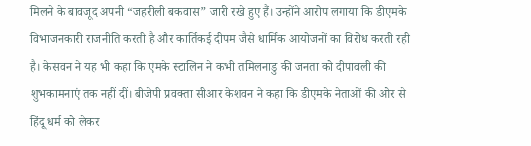मिलने के बावजूद अपनी “जहरीली बकवास” जारी रखे हुए हैं। उन्होंने आरोप लगाया कि डीएमके विभाजनकारी राजनीति करती है और कार्तिकई दीपम जैसे धार्मिक आयोजनों का विरोध करती रही है। केसवन ने यह भी कहा कि एमके स्टालिन ने कभी तमिलनाडु की जनता को दीपावली की शुभकामनाएं तक नहीं दीं। बीजेपी प्रवक्ता सीआर केशवन ने कहा कि डीएमके नेताओं की ओर से हिंदू धर्म को लेकर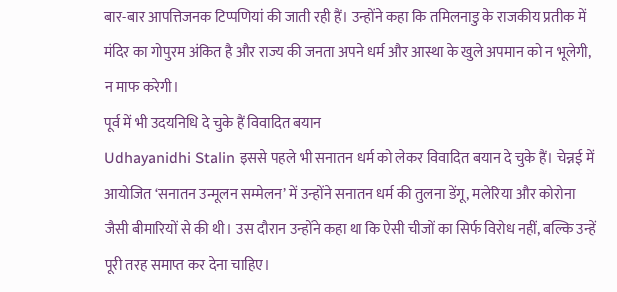बार-बार आपत्तिजनक टिप्पणियां की जाती रही हैं। उन्होंने कहा कि तमिलनाडु के राजकीय प्रतीक में मंदिर का गोपुरम अंकित है और राज्य की जनता अपने धर्म और आस्था के खुले अपमान को न भूलेगी, न माफ करेगी।
पूर्व में भी उदयनिधि दे चुके हैं विवादित बयान
Udhayanidhi Stalin इससे पहले भी सनातन धर्म को लेकर विवादित बयान दे चुके हैं। चेन्नई में आयोजित ‘सनातन उन्मूलन सम्मेलन’ में उन्होंने सनातन धर्म की तुलना डेंगू, मलेरिया और कोरोना जैसी बीमारियों से की थी। उस दौरान उन्होंने कहा था कि ऐसी चीजों का सिर्फ विरोध नहीं, बल्कि उन्हें पूरी तरह समाप्त कर देना चाहिए।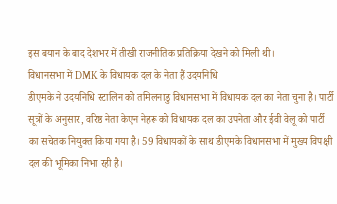इस बयान के बाद देशभर में तीखी राजनीतिक प्रतिक्रिया देखने को मिली थी।
विधानसभा में DMK के विधायक दल के नेता हैं उदयनिधि
डीएमके ने उदयनिधि स्टालिन को तमिलनाडु विधानसभा में विधायक दल का नेता चुना है। पार्टी सूत्रों के अनुसार, वरिष्ठ नेता केएन नेहरू को विधायक दल का उपनेता और ईवी वेलू को पार्टी का सचेतक नियुक्त किया गया है। 59 विधायकों के साथ डीएमके विधानसभा में मुख्य विपक्षी दल की भूमिका निभा रही है।